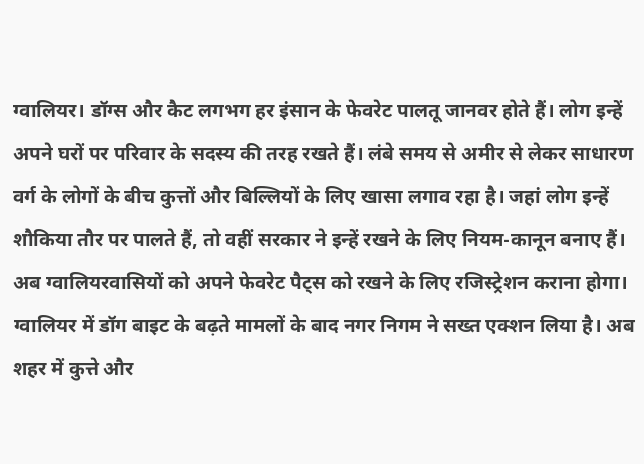ग्वालियर। डॉग्स और कैट लगभग हर इंसान के फेवरेट पालतू जानवर होते हैं। लोग इन्हें अपने घरों पर परिवार के सदस्य की तरह रखते हैं। लंबे समय से अमीर से लेकर साधारण वर्ग के लोगों के बीच कुत्तों और बिल्लियों के लिए खासा लगाव रहा है। जहां लोग इन्हें शौकिया तौर पर पालते हैं, तो वहीं सरकार ने इन्हें रखने के लिए नियम-कानून बनाए हैं। अब ग्वालियरवासियों को अपने फेवरेट पैट्स को रखने के लिए रजिस्ट्रेशन कराना होगा।
ग्वालियर में डॉग बाइट के बढ़ते मामलों के बाद नगर निगम ने सख्त एक्शन लिया है। अब शहर में कुत्ते और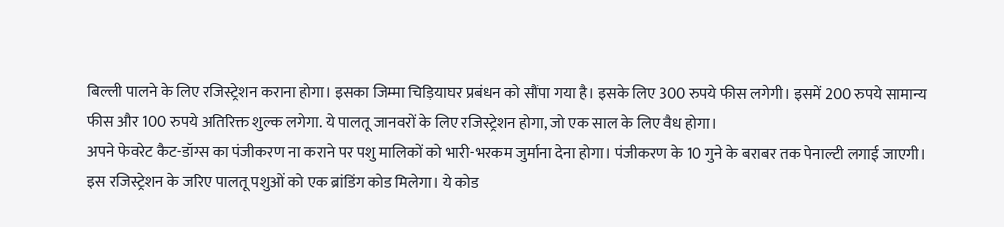बिल्ली पालने के लिए रजिस्ट्रेशन कराना होगा। इसका जिम्मा चिड़ियाघर प्रबंधन को सौंपा गया है। इसके लिए 300 रुपये फीस लगेगी। इसमें 200 रुपये सामान्य फीस और 100 रुपये अतिरिक्त शुल्क लगेगा. ये पालतू जानवरों के लिए रजिस्ट्रेशन होगा, जो एक साल के लिए वैध होगा।
अपने फेवरेट कैट-डॉग्स का पंजीकरण ना कराने पर पशु मालिकों को भारी-भरकम जुर्माना देना होगा। पंजीकरण के 10 गुने के बराबर तक पेनाल्टी लगाई जाएगी। इस रजिस्ट्रेशन के जरिए पालतू पशुओं को एक ब्रांडिंग कोड मिलेगा। ये कोड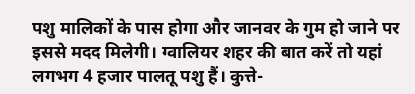पशु मालिकों के पास होगा और जानवर के गुम हो जाने पर इससे मदद मिलेगी। ग्वालियर शहर की बात करें तो यहां लगभग 4 हजार पालतू पशु हैं। कुत्ते-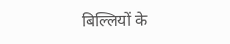बिल्लियों के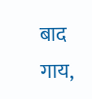बाद गाय,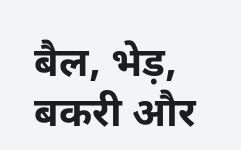बैल, भेड़, बकरी और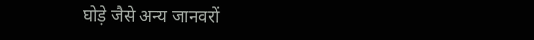घोड़े जैसे अन्य जानवरों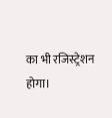का भी रजिस्ट्रेशन होगा।